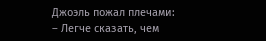Джоэль пожал плечами:
– Легче сказать, чем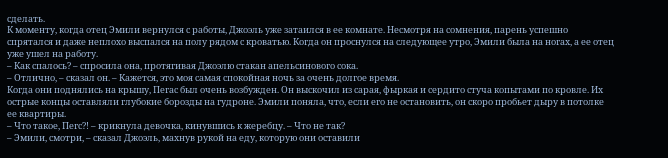сделать.
К моменту, когда отец Эмили вернулся с работы, Джоэль уже затаился в ее комнате. Несмотря на сомнения, парень успешно спрятался и даже неплохо выспался на полу рядом с кроватью. Когда он проснулся на следующее утро, Эмили была на ногах, а ее отец уже ушел на работу.
– Как спалось? – спросила она, протягивая Джоэлю стакан апельсинового сока.
– Отлично, – сказал он. – Кажется, это моя самая спокойная ночь за очень долгое время.
Когда они поднялись на крышу, Пегас был очень возбужден. Он выскочил из сарая, фыркая и сердито стуча копытами по кровле. Их острые концы оставляли глубокие борозды на гудроне. Эмили поняла, что, если его не остановить, он скоро пробьет дыру в потолке ее квартиры.
– Что такое, Пегс?! – крикнула девочка, кинувшись к жеребцу. – Что не так?
– Эмили, смотри, – сказал Джоэль, махнув рукой на еду, которую они оставили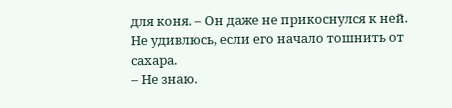для коня. – Он даже не прикоснулся к ней. Не удивлюсь, если его начало тошнить от сахара.
– Не знаю.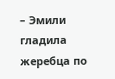– Эмили гладила жеребца по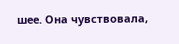шее. Она чувствовала,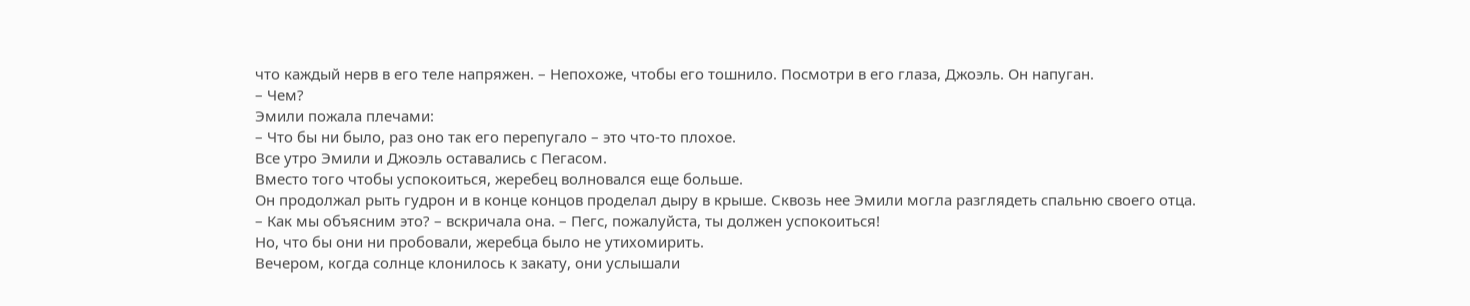что каждый нерв в его теле напряжен. – Непохоже, чтобы его тошнило. Посмотри в его глаза, Джоэль. Он напуган.
– Чем?
Эмили пожала плечами:
– Что бы ни было, раз оно так его перепугало – это что-то плохое.
Все утро Эмили и Джоэль оставались с Пегасом.
Вместо того чтобы успокоиться, жеребец волновался еще больше.
Он продолжал рыть гудрон и в конце концов проделал дыру в крыше. Сквозь нее Эмили могла разглядеть спальню своего отца.
– Как мы объясним это? – вскричала она. – Пегс, пожалуйста, ты должен успокоиться!
Но, что бы они ни пробовали, жеребца было не утихомирить.
Вечером, когда солнце клонилось к закату, они услышали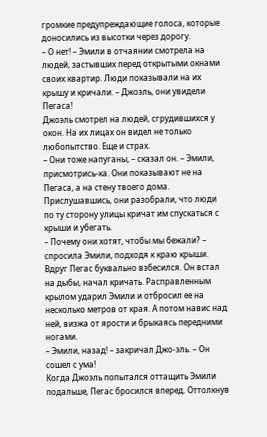громкие предупреждающие голоса, которые доносились из высотки через дорогу.
– О нет! – Эмили в отчаянии смотрела на людей, застывших перед открытыми окнами своих квартир. Люди показывали на их крышу и кричали. – Джоэль, они увидели Пегаса!
Джоэль смотрел на людей, сгрудившихся у окон. На их лицах он видел не только любопытство. Еще и страх.
– Они тоже напуганы, – сказал он. – Эмили, присмотрись-ка. Они показывают не на Пегаса, а на стену твоего дома.
Прислушавшись, они разобрали, что люди по ту сторону улицы кричат им спускаться с крыши и убегать.
– Почему они хотят, чтобы мы бежали? – спросила Эмили, подходя к краю крыши.
Вдруг Пегас буквально взбесился. Он встал на дыбы, начал кричать. Расправленным крылом ударил Эмили и отбросил ее на несколько метров от края. А потом навис над ней, визжа от ярости и брыкаясь передними ногами.
– Эмили, назад! – закричал Джо-эль. – Он сошел с ума!
Когда Джоэль попытался оттащить Эмили подальше, Пегас бросился вперед. Оттолкнув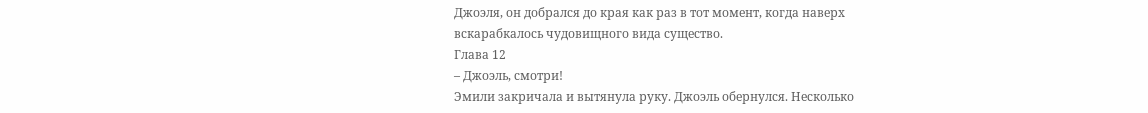Джоэля, он добрался до края как раз в тот момент, когда наверх вскарабкалось чудовищного вида существо.
Глава 12
– Джоэль, смотри!
Эмили закричала и вытянула руку. Джоэль обернулся. Несколько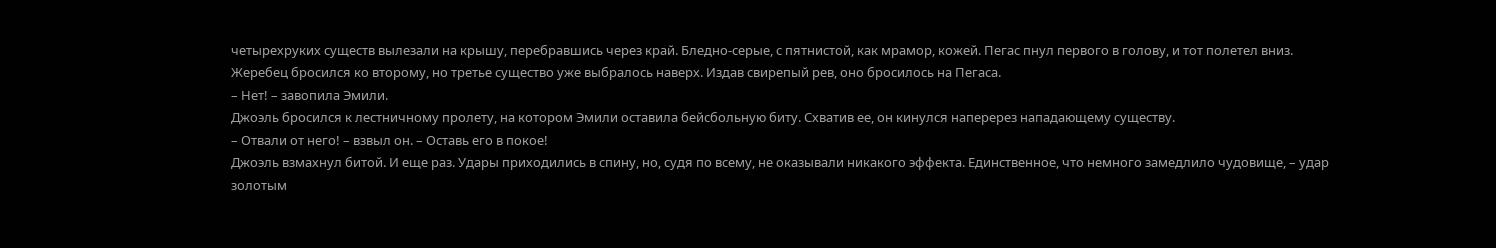четырехруких существ вылезали на крышу, перебравшись через край. Бледно-серые, с пятнистой, как мрамор, кожей. Пегас пнул первого в голову, и тот полетел вниз. Жеребец бросился ко второму, но третье существо уже выбралось наверх. Издав свирепый рев, оно бросилось на Пегаса.
– Нет! – завопила Эмили.
Джоэль бросился к лестничному пролету, на котором Эмили оставила бейсбольную биту. Схватив ее, он кинулся наперерез нападающему существу.
– Отвали от него! – взвыл он. – Оставь его в покое!
Джоэль взмахнул битой. И еще раз. Удары приходились в спину, но, судя по всему, не оказывали никакого эффекта. Единственное, что немного замедлило чудовище, – удар золотым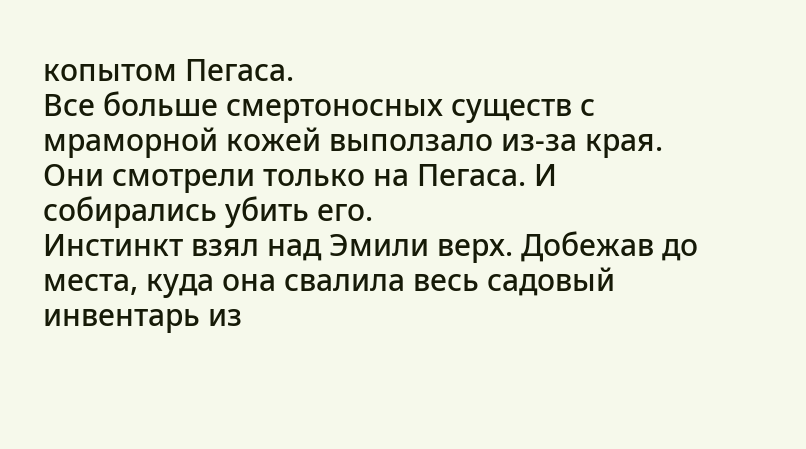копытом Пегаса.
Все больше смертоносных существ с мраморной кожей выползало из-за края. Они смотрели только на Пегаса. И собирались убить его.
Инстинкт взял над Эмили верх. Добежав до места, куда она свалила весь садовый инвентарь из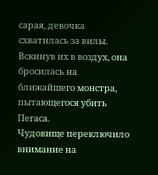сарая, девочка схватилась за вилы. Вскинув их в воздух, она бросилась на ближайшего монстра, пытающегося убить Пегаса.
Чудовище переключило внимание на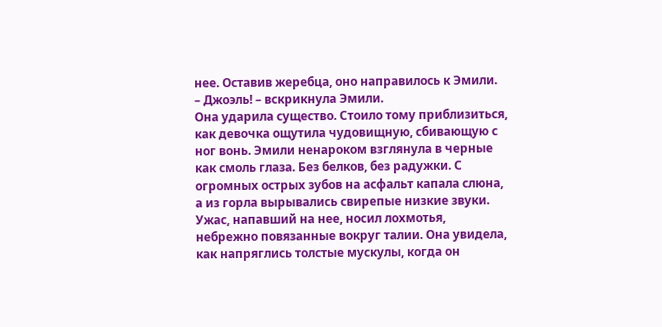нее. Оставив жеребца, оно направилось к Эмили.
– Джоэль! – вскрикнула Эмили.
Она ударила существо. Стоило тому приблизиться, как девочка ощутила чудовищную, сбивающую с ног вонь. Эмили ненароком взглянула в черные как смоль глаза. Без белков, без радужки. С огромных острых зубов на асфальт капала слюна, а из горла вырывались свирепые низкие звуки.
Ужас, напавший на нее, носил лохмотья, небрежно повязанные вокруг талии. Она увидела, как напряглись толстые мускулы, когда он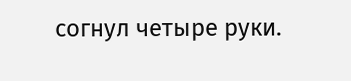согнул четыре руки.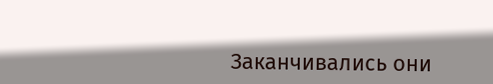Заканчивались они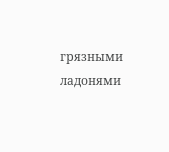грязными ладонями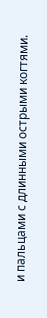и пальцами с длинными острыми когтями.